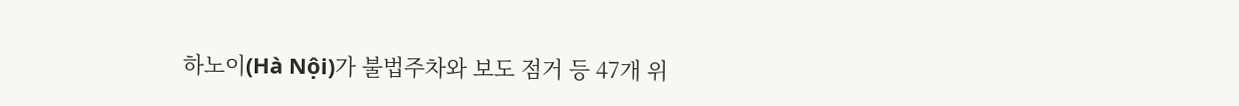하노이(Hà Nội)가 불법주차와 보도 점거 등 47개 위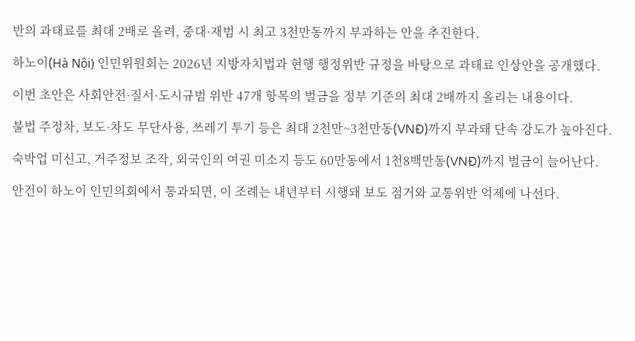반의 과태료를 최대 2배로 올려, 중대·재범 시 최고 3천만동까지 부과하는 안을 추진한다.

하노이(Hà Nội) 인민위원회는 2026년 지방자치법과 현행 행정위반 규정을 바탕으로 과태료 인상안을 공개했다.

이번 초안은 사회안전·질서·도시규범 위반 47개 항목의 벌금을 정부 기준의 최대 2배까지 올리는 내용이다.

불법 주정차, 보도·차도 무단사용, 쓰레기 투기 등은 최대 2천만~3천만동(VNĐ)까지 부과돼 단속 강도가 높아진다.

숙박업 미신고, 거주정보 조작, 외국인의 여권 미소지 등도 60만동에서 1천8백만동(VNĐ)까지 벌금이 늘어난다.

안건이 하노이 인민의회에서 통과되면, 이 조례는 내년부터 시행돼 보도 점거와 교통위반 억제에 나선다.